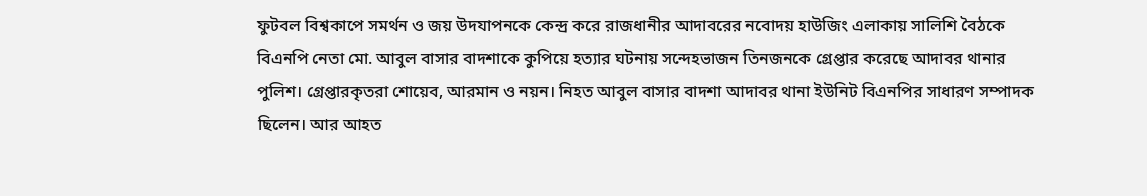ফুটবল বিশ্বকাপে সমর্থন ও জয় উদযাপনকে কেন্দ্র করে রাজধানীর আদাবরের নবোদয় হাউজিং এলাকায় সালিশি বৈঠকে বিএনপি নেতা মো. আবুল বাসার বাদশাকে কুপিয়ে হত্যার ঘটনায় সন্দেহভাজন তিনজনকে গ্রেপ্তার করেছে আদাবর থানার পুলিশ। গ্রেপ্তারকৃতরা শোয়েব, আরমান ও নয়ন। নিহত আবুল বাসার বাদশা আদাবর থানা ইউনিট বিএনপির সাধারণ সম্পাদক ছিলেন। আর আহত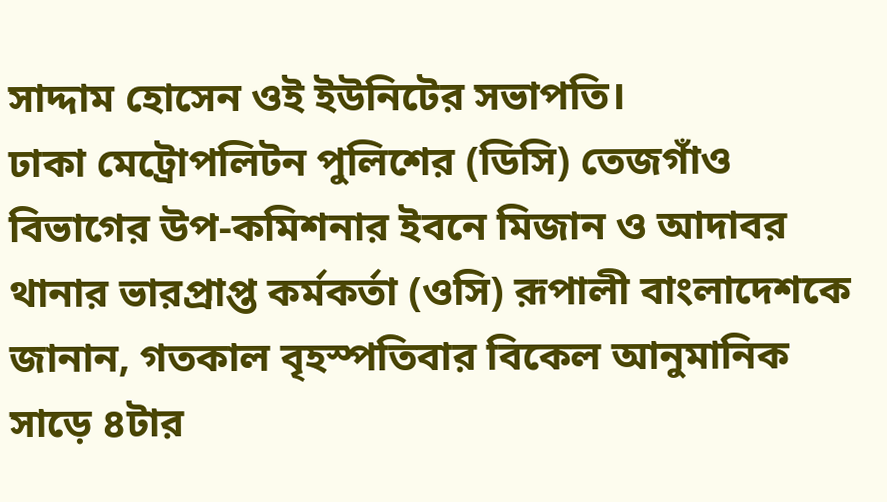সাদ্দাম হোসেন ওই ইউনিটের সভাপতি।
ঢাকা মেট্রোপলিটন পুলিশের (ডিসি) তেজগাঁও বিভাগের উপ-কমিশনার ইবনে মিজান ও আদাবর থানার ভারপ্রাপ্ত কর্মকর্তা (ওসি) রূপালী বাংলাদেশকে জানান, গতকাল বৃহস্পতিবার বিকেল আনুমানিক সাড়ে ৪টার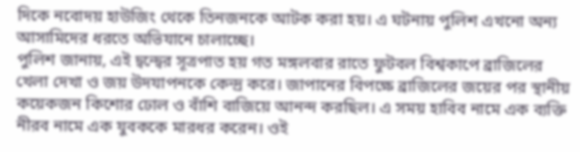দিকে নবোদয় হাউজিং থেকে তিনজনকে আটক করা হয়। এ ঘটনায় পুলিশ এখনো অন্য আসামিদের ধরতে অভিযানে চালাচ্ছে।
পুলিশ জানায়, এই দ্বন্দ্বের সূত্রপাত হয় গত মঙ্গলবার রাতে ফুটবল বিশ্বকাপে ব্রাজিলের খেলা দেখা ও জয় উদযাপনকে কেন্দ্র করে। জাপানের বিপক্ষে ব্রাজিলের জয়ের পর স্থানীয় কয়েকজন কিশোর ঢোল ও বাঁশি বাজিয়ে আনন্দ করছিল। এ সময় হাবিব নামে এক ব্যক্তি নীরব নামে এক যুবককে মারধর করেন। ওই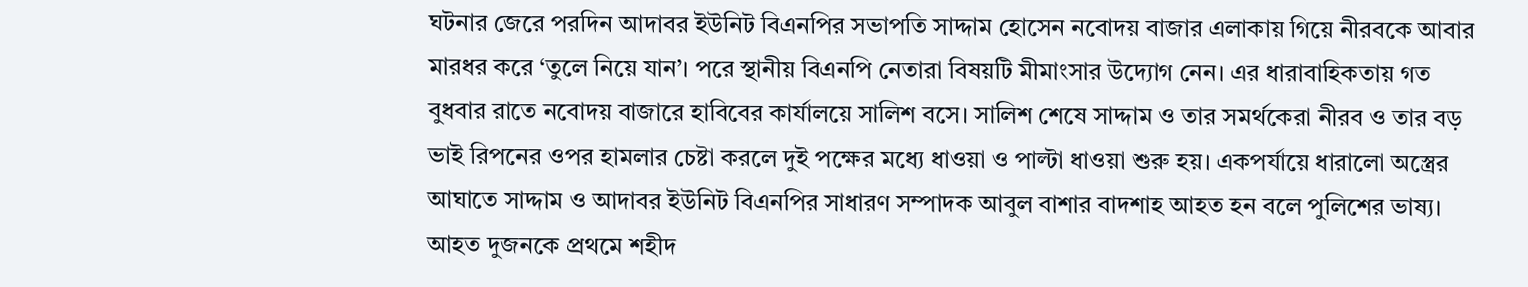ঘটনার জেরে পরদিন আদাবর ইউনিট বিএনপির সভাপতি সাদ্দাম হোসেন নবোদয় বাজার এলাকায় গিয়ে নীরবকে আবার মারধর করে ‘তুলে নিয়ে যান’। পরে স্থানীয় বিএনপি নেতারা বিষয়টি মীমাংসার উদ্যোগ নেন। এর ধারাবাহিকতায় গত বুধবার রাতে নবোদয় বাজারে হাবিবের কার্যালয়ে সালিশ বসে। সালিশ শেষে সাদ্দাম ও তার সমর্থকেরা নীরব ও তার বড় ভাই রিপনের ওপর হামলার চেষ্টা করলে দুই পক্ষের মধ্যে ধাওয়া ও পাল্টা ধাওয়া শুরু হয়। একপর্যায়ে ধারালো অস্ত্রের আঘাতে সাদ্দাম ও আদাবর ইউনিট বিএনপির সাধারণ সম্পাদক আবুল বাশার বাদশাহ আহত হন বলে পুলিশের ভাষ্য। আহত দুজনকে প্রথমে শহীদ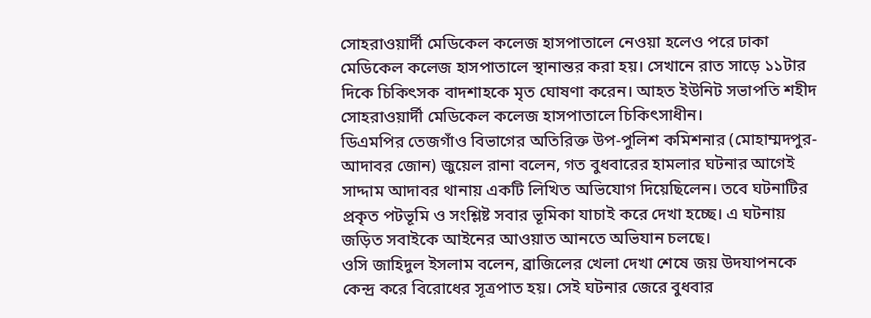সোহরাওয়ার্দী মেডিকেল কলেজ হাসপাতালে নেওয়া হলেও পরে ঢাকা মেডিকেল কলেজ হাসপাতালে স্থানান্তর করা হয়। সেখানে রাত সাড়ে ১১টার দিকে চিকিৎসক বাদশাহকে মৃত ঘোষণা করেন। আহত ইউনিট সভাপতি শহীদ সোহরাওয়ার্দী মেডিকেল কলেজ হাসপাতালে চিকিৎসাধীন।
ডিএমপির তেজগাঁও বিভাগের অতিরিক্ত উপ-পুলিশ কমিশনার (মোহাম্মদপুর-আদাবর জোন) জুয়েল রানা বলেন, গত বুধবারের হামলার ঘটনার আগেই সাদ্দাম আদাবর থানায় একটি লিখিত অভিযোগ দিয়েছিলেন। তবে ঘটনাটির প্রকৃত পটভূমি ও সংশ্লিষ্ট সবার ভূমিকা যাচাই করে দেখা হচ্ছে। এ ঘটনায় জড়িত সবাইকে আইনের আওয়াত আনতে অভিযান চলছে।
ওসি জাহিদুল ইসলাম বলেন, ব্রাজিলের খেলা দেখা শেষে জয় উদযাপনকে কেন্দ্র করে বিরোধের সূত্রপাত হয়। সেই ঘটনার জেরে বুধবার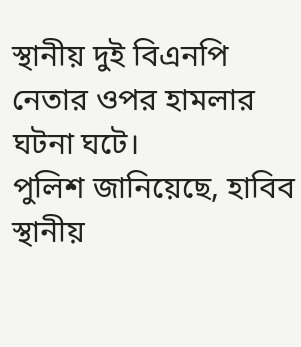স্থানীয় দুই বিএনপি নেতার ওপর হামলার ঘটনা ঘটে।
পুলিশ জানিয়েছে, হাবিব স্থানীয়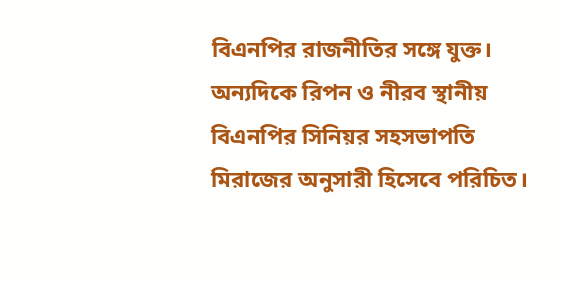বিএনপির রাজনীতির সঙ্গে যুক্ত। অন্যদিকে রিপন ও নীরব স্থানীয় বিএনপির সিনিয়র সহসভাপতি মিরাজের অনুসারী হিসেবে পরিচিত।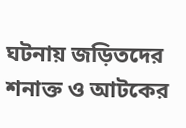ঘটনায় জড়িতদের শনাক্ত ও আটকের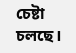চেষ্টা চলছে।